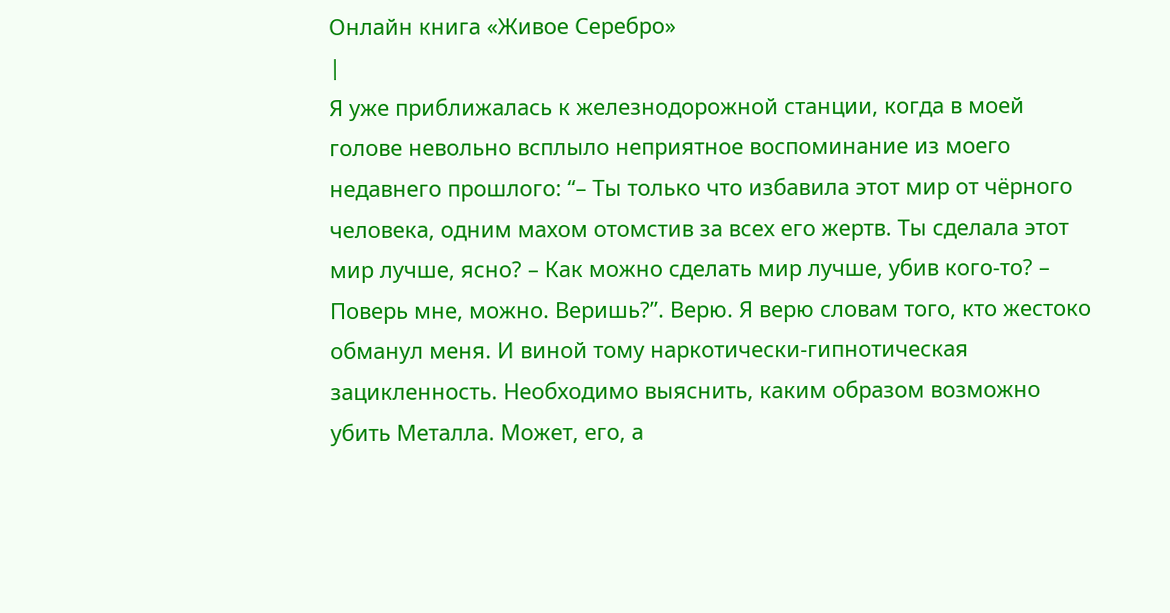Онлайн книга «Живое Серебро»
|
Я уже приближалась к железнодорожной станции, когда в моей голове невольно всплыло неприятное воспоминание из моего недавнего прошлого: “– Ты только что избавила этот мир от чёрного человека, одним махом отомстив за всех его жертв. Ты сделала этот мир лучше, ясно? – Как можно сделать мир лучше, убив кого-то? – Поверь мне, можно. Веришь?”. Верю. Я верю словам того, кто жестоко обманул меня. И виной тому наркотически-гипнотическая зацикленность. Необходимо выяснить, каким образом возможно убить Металла. Может, его, а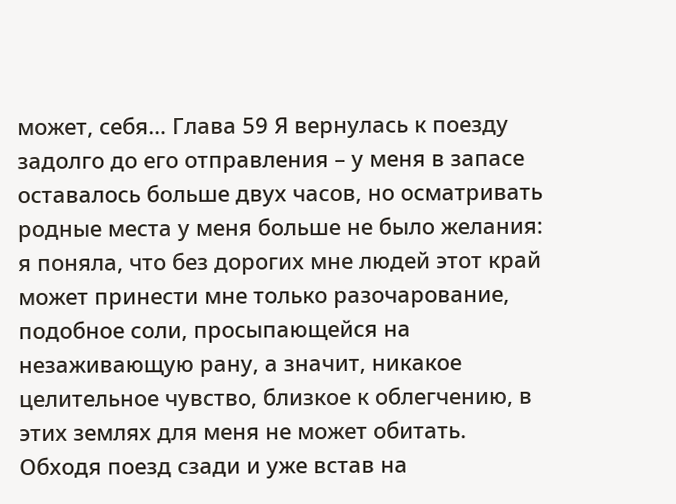может, себя… Глава 59 Я вернулась к поезду задолго до его отправления – у меня в запасе оставалось больше двух часов, но осматривать родные места у меня больше не было желания: я поняла, что без дорогих мне людей этот край может принести мне только разочарование, подобное соли, просыпающейся на незаживающую рану, а значит, никакое целительное чувство, близкое к облегчению, в этих землях для меня не может обитать. Обходя поезд сзади и уже встав на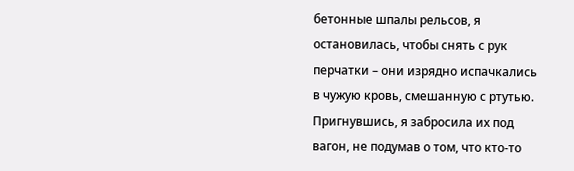бетонные шпалы рельсов, я остановилась, чтобы снять с рук перчатки – они изрядно испачкались в чужую кровь, смешанную с ртутью. Пригнувшись, я забросила их под вагон, не подумав о том, что кто-то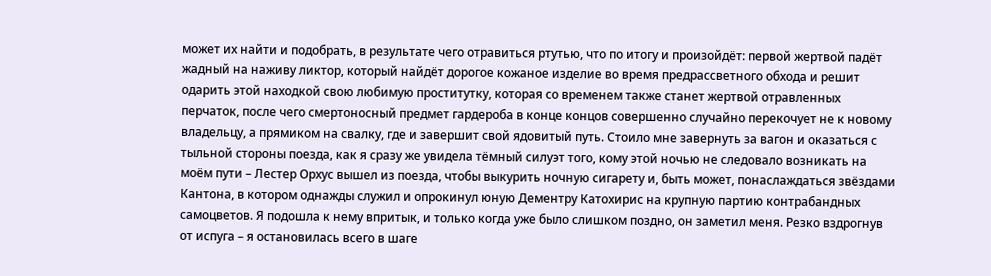может их найти и подобрать, в результате чего отравиться ртутью, что по итогу и произойдёт: первой жертвой падёт жадный на наживу ликтор, который найдёт дорогое кожаное изделие во время предрассветного обхода и решит одарить этой находкой свою любимую проститутку, которая со временем также станет жертвой отравленных перчаток, после чего смертоносный предмет гардероба в конце концов совершенно случайно перекочует не к новому владельцу, а прямиком на свалку, где и завершит свой ядовитый путь. Стоило мне завернуть за вагон и оказаться с тыльной стороны поезда, как я сразу же увидела тёмный силуэт того, кому этой ночью не следовало возникать на моём пути – Лестер Орхус вышел из поезда, чтобы выкурить ночную сигарету и, быть может, понаслаждаться звёздами Кантона, в котором однажды служил и опрокинул юную Дементру Катохирис на крупную партию контрабандных самоцветов. Я подошла к нему впритык, и только когда уже было слишком поздно, он заметил меня. Резко вздрогнув от испуга – я остановилась всего в шаге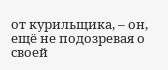от курильщика, – он, ещё не подозревая о своей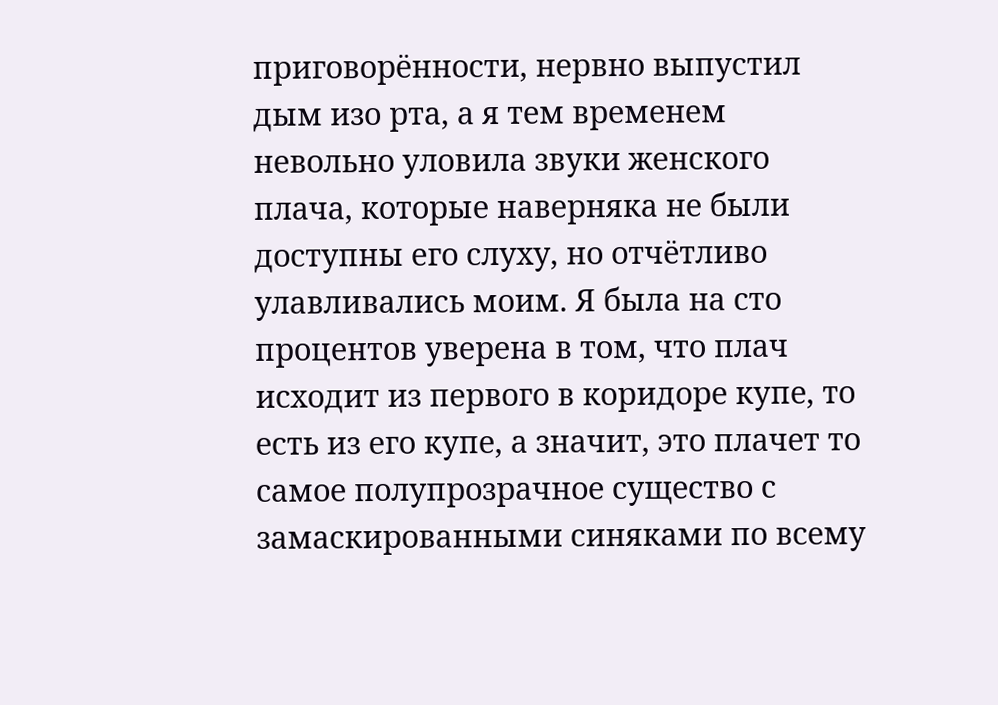приговорённости, нервно выпустил дым изо рта, а я тем временем невольно уловила звуки женского плача, которые наверняка не были доступны его слуху, но отчётливо улавливались моим. Я была на сто процентов уверена в том, что плач исходит из первого в коридоре купе, то есть из его купе, а значит, это плачет то самое полупрозрачное существо с замаскированными синяками по всему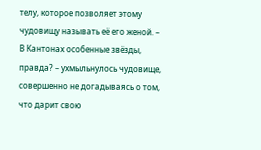телу, которое позволяет этому чудовищу называть её его женой. – В Кантонах особенные звёзды, правда? – ухмыльнулось чудовище, совершенно не догадываясь о том, что дарит свою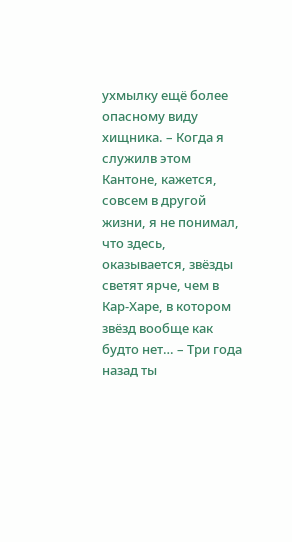ухмылку ещё более опасному виду хищника. – Когда я служилв этом Кантоне, кажется, совсем в другой жизни, я не понимал, что здесь, оказывается, звёзды светят ярче, чем в Кар-Харе, в котором звёзд вообще как будто нет… – Три года назад ты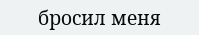бросил меня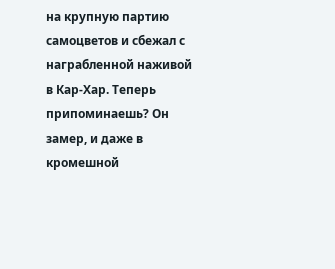на крупную партию самоцветов и сбежал с награбленной наживой в Кар-Хар. Теперь припоминаешь? Он замер, и даже в кромешной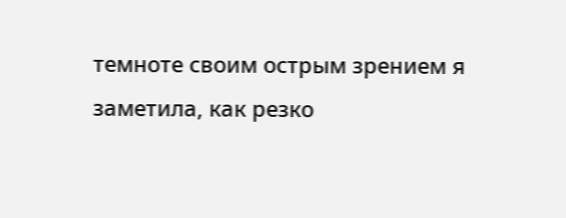темноте своим острым зрением я заметила, как резко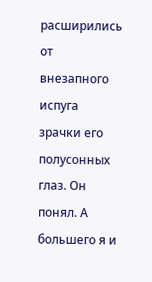расширились от внезапного испуга зрачки его полусонных глаз. Он понял. А большего я и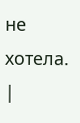не хотела. |